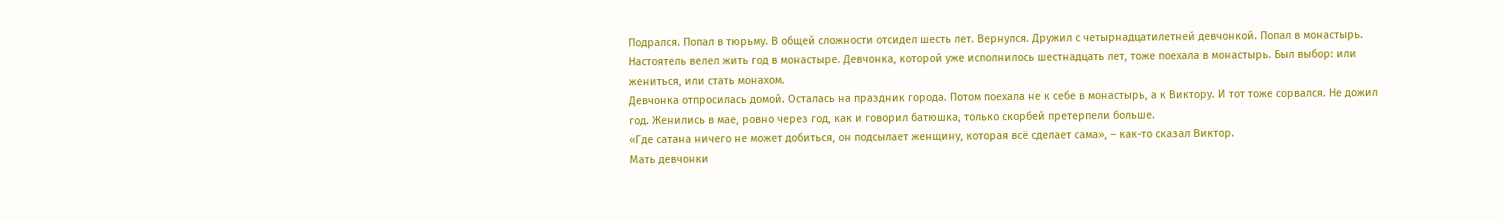Подрался. Попал в тюрьму. В общей сложности отсидел шесть лет. Вернулся. Дружил с четырнадцатилетней девчонкой. Попал в монастырь. Настоятель велел жить год в монастыре. Девчонка, которой уже исполнилось шестнадцать лет, тоже поехала в монастырь. Был выбор: или жениться, или стать монахом.
Девчонка отпросилась домой. Осталась на праздник города. Потом поехала не к себе в монастырь, а к Виктору. И тот тоже сорвался. Не дожил год. Женились в мае, ровно через год, как и говорил батюшка, только скорбей претерпели больше.
«Где сатана ничего не может добиться, он подсылает женщину, которая всё сделает сама», – как-то сказал Виктор.
Мать девчонки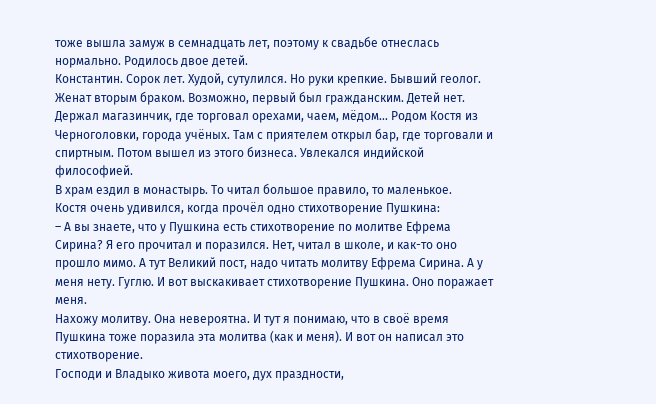тоже вышла замуж в семнадцать лет, поэтому к свадьбе отнеслась нормально. Родилось двое детей.
Константин. Сорок лет. Худой, сутулился. Но руки крепкие. Бывший геолог. Женат вторым браком. Возможно, первый был гражданским. Детей нет. Держал магазинчик, где торговал орехами, чаем, мёдом… Родом Костя из Черноголовки, города учёных. Там с приятелем открыл бар, где торговали и спиртным. Потом вышел из этого бизнеса. Увлекался индийской философией.
В храм ездил в монастырь. То читал большое правило, то маленькое.
Костя очень удивился, когда прочёл одно стихотворение Пушкина:
– А вы знаете, что у Пушкина есть стихотворение по молитве Ефрема Сирина? Я его прочитал и поразился. Нет, читал в школе, и как-то оно прошло мимо. А тут Великий пост, надо читать молитву Ефрема Сирина. А у меня нету. Гуглю. И вот выскакивает стихотворение Пушкина. Оно поражает меня.
Нахожу молитву. Она невероятна. И тут я понимаю, что в своё время Пушкина тоже поразила эта молитва (как и меня). И вот он написал это стихотворение.
Господи и Владыко живота моего, дух праздности,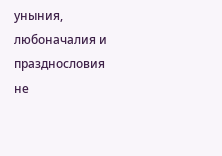уныния, любоначалия и празднословия не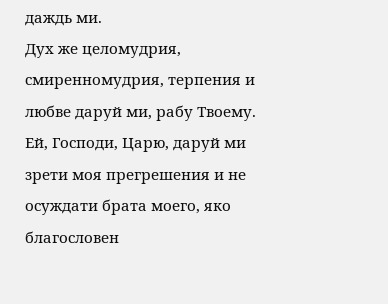даждь ми.
Дух же целомудрия, смиренномудрия, терпения и любве даруй ми, рабу Твоему.
Ей, Господи, Царю, даруй ми зрети моя прегрешения и не осуждати брата моего, яко благословен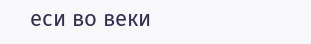еси во веки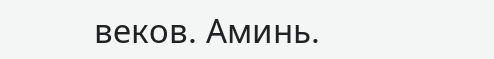веков. Аминь.